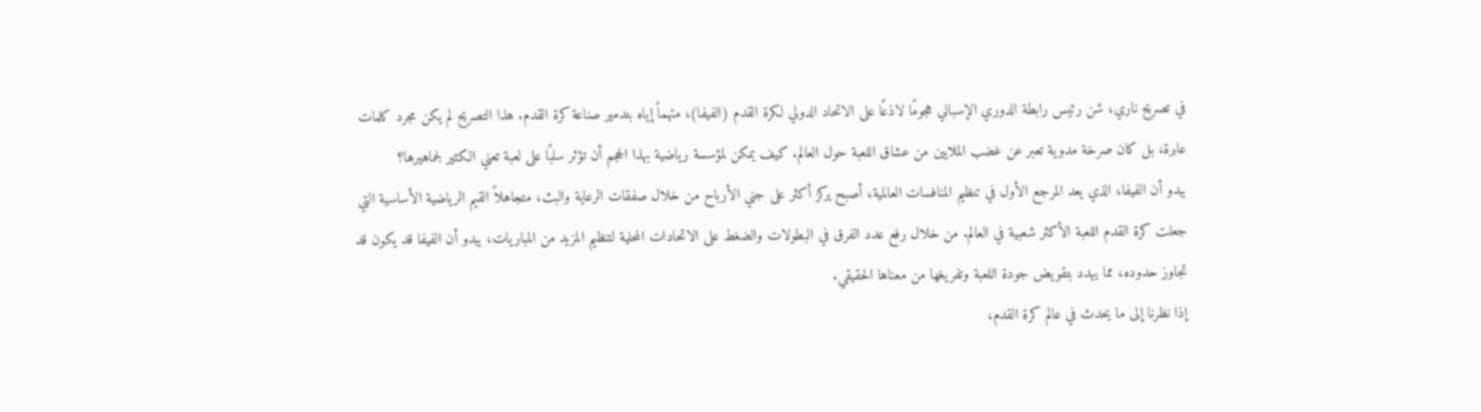في تصريح ناري، شن رئيس رابطة الدوري الإسباني هجومًا لاذعًا على الاتحاد الدولي لكرة القدم (الفيفا)، متهماً إياه بتدمير صناعة كرة القدم. هذا التصريح لم يكن مجرد كلمات عابرة، بل كان صرخة مدوية تعبر عن غضب الملايين من عشاق اللعبة حول العالم. كيف يمكن لمؤسسة رياضية بهذا الحجم أن تؤثر سلبًا على لعبة تعني الكثير لجماهيرها؟
يبدو أن الفيفا، الذي يعد المرجع الأول في تنظيم المنافسات العالمية، أصبح يركز أكثر على جني الأرباح من خلال صفقات الرعاية والبث، متجاهلاً القيم الرياضية الأساسية التي جعلت كرة القدم اللعبة الأكثر شعبية في العالم. من خلال رفع عدد الفرق في البطولات والضغط على الاتحادات المحلية لتنظيم المزيد من المباريات، يبدو أن الفيفا قد يكون قد تجاوز حدوده، مما يهدد بتقويض جودة اللعبة وتفريغها من معناها الحقيقي.
إذا نظرنا إلى ما يحدث في عالم كرة القدم،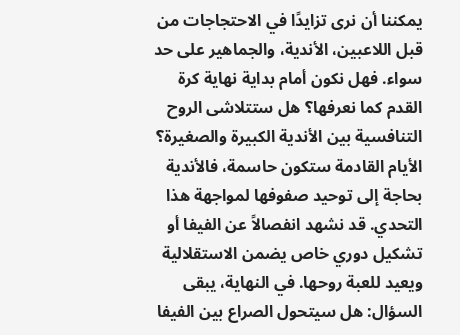يمكننا أن نرى تزايدًا في الاحتجاجات من قبل اللاعبين، الأندية، والجماهير على حد سواء. فهل نكون أمام بداية نهاية كرة القدم كما نعرفها؟ هل ستتلاشى الروح التنافسية بين الأندية الكبيرة والصغيرة؟
الأيام القادمة ستكون حاسمة، فالأندية بحاجة إلى توحيد صفوفها لمواجهة هذا التحدي. قد نشهد انفصالاً عن الفيفا أو تشكيل دوري خاص يضمن الاستقلالية ويعيد للعبة روحها. في النهاية، يبقى السؤال: هل سيتحول الصراع بين الفيفا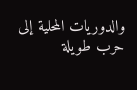والدوريات المحلية إلى حرب طويلة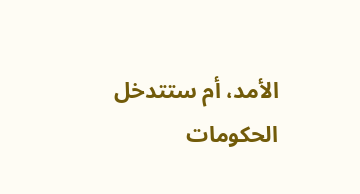الأمد، أم ستتدخل الحكومات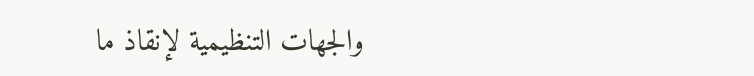والجهات التنظيمية لإنقاذ ما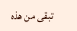تبقى من هذه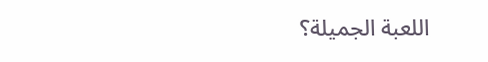اللعبة الجميلة؟